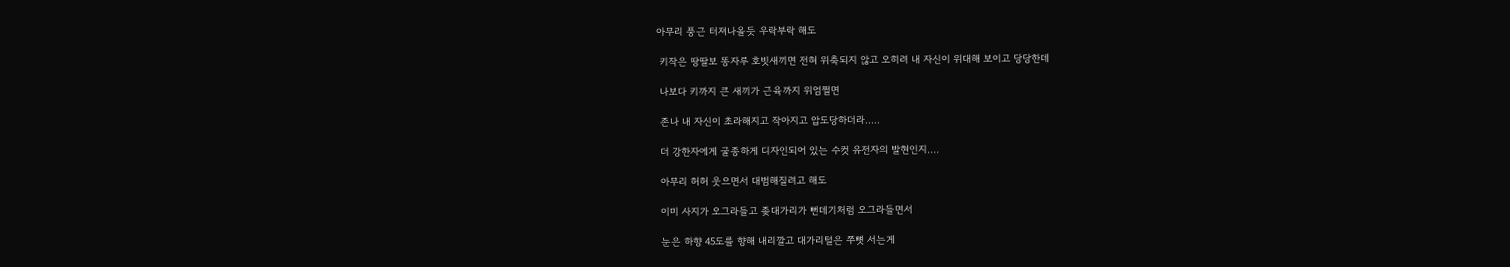아무리 풍근 터져나올듯 우락부락 해도

 키작은 땅딸보 똥자루 호빗새끼면 전혀 위축되지 않고 오히려 내 자신이 위대해 보이고 당당한데

 나보다 키까지 큰 새끼가 근육까지 위엄쩔면

 존나 내 자신이 초라해지고 작아지고 압도당하더라.....

 더 강한자에게 굴종하게 디자인되어 있는 수컷 유전자의 발현인지....

 아무리 허허 웃으면서 대범해질려고 해도

 이미 사지가 오그라들고 좆대가리가 뻔데기처럼 오그라들면서

 눈은 하향 45도를 향해 내리깔고 대가리털은 쭈뼛 서는게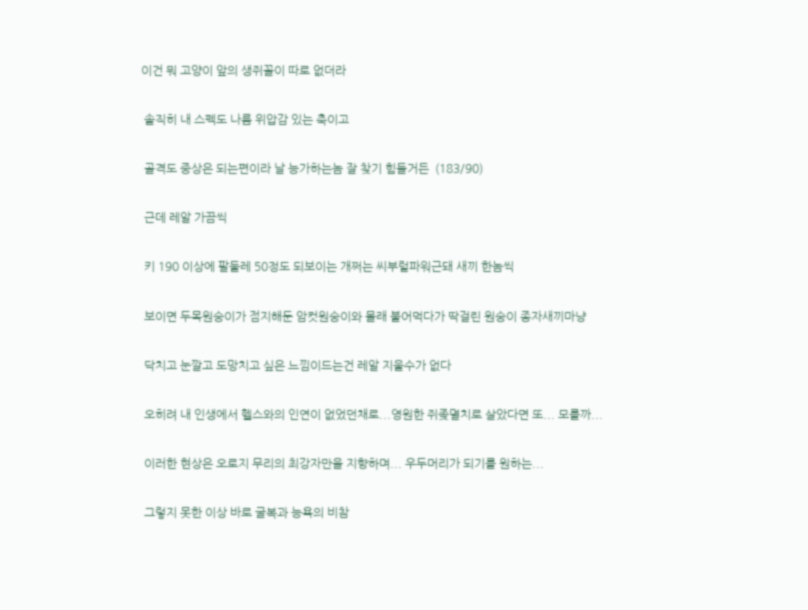이건 뭐 고양이 앞의 생쥐꼴이 따로 없더라

 솔직히 내 스펙도 나름 위압감 있는 축이고

 골격도 중상은 되는편이라 날 능가하는놈 잘 찾기 힘들거든  (183/90)

 근데 레알 가끔씩

 키 190 이상에 팔둘레 50정도 되보이는 개쩌는 씨부럴파워근돼 새끼 한놈씩

 보이면 두목원숭이가 점지해둔 암컷원숭이와 몰래 붙어먹다가 딱걸린 원숭이 종자새끼마냥

 닥치고 눈깔고 도망치고 싶은 느낌이드는건 레알 지울수가 없다

 오히려 내 인생에서 헬스와의 인연이 없었던채로...영원한 쥐좆멸치로 살았다면 또... 모를까...

 이러한 현상은 오로지 무리의 최강자만을 지향하며... 우두머리가 되기를 원하는...

 그렇지 못한 이상 바로 굴복과 능욕의 비참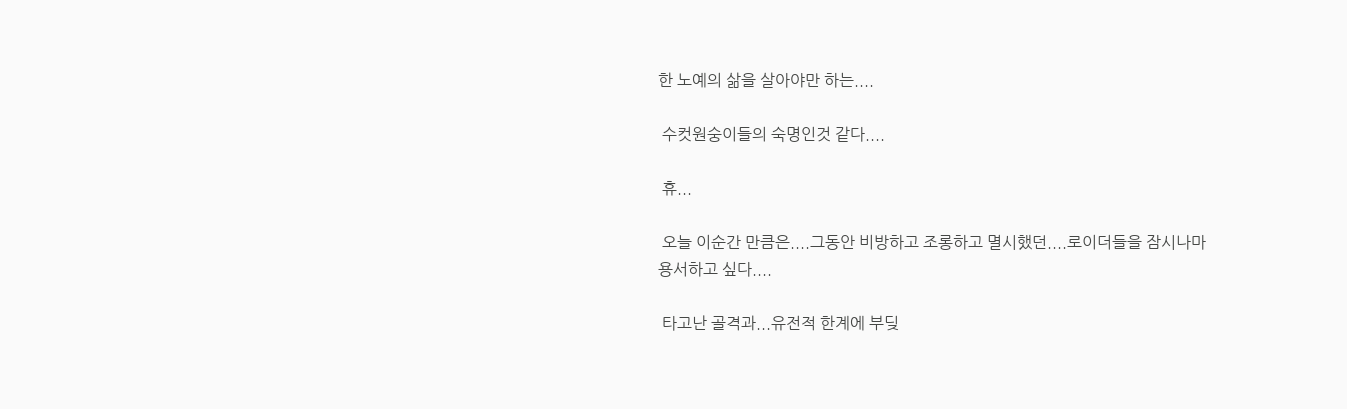한 노예의 삶을 살아야만 하는....

 수컷원숭이들의 숙명인것 같다....

 휴...

 오늘 이순간 만큼은....그동안 비방하고 조롱하고 멸시했던....로이더들을 잠시나마 용서하고 싶다....

 타고난 골격과...유전적 한계에 부딪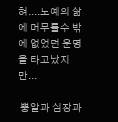혀....노예의 삶에 머무를수 밖에 없었던 운명을 타고났지만...

 뿡알과 심장과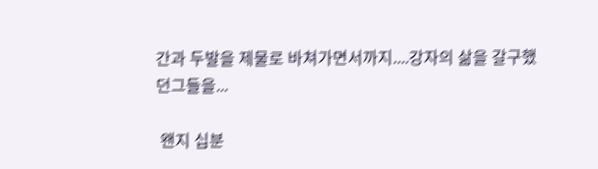간과 두발을 제물로 바쳐가면서까지....강자의 삶을 갈구했던그들을...

 왠지 십분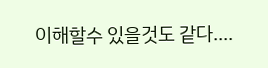이해할수 있을것도 같다....